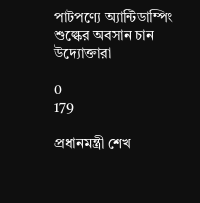পাটপণ্যে অ্যান্টিডাম্পিং শুল্কের অবসান চান উদ্যোক্তারা

0
179

প্রধানমন্ত্রী শেখ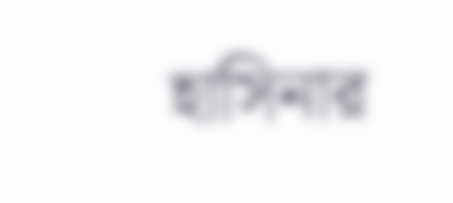হাসিনার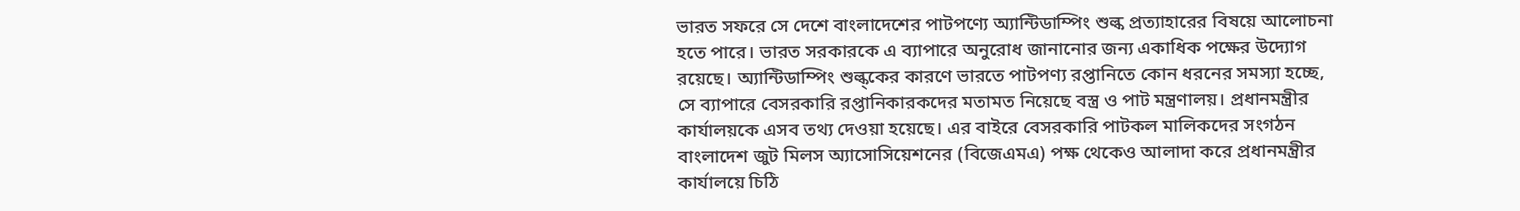ভারত সফরে সে দেশে বাংলাদেশের পাটপণ্যে অ্যান্টিডাম্পিং শুল্ক প্রত্যাহারের বিষয়ে আলোচনা হতে পারে। ভারত সরকারকে এ ব্যাপারে অনুরোধ জানানোর জন্য একাধিক পক্ষের উদ্যোগ রয়েছে। অ্যান্টিডাম্পিং শুল্ক্কের কারণে ভারতে পাটপণ্য রপ্তানিতে কোন ধরনের সমস্যা হচ্ছে, সে ব্যাপারে বেসরকারি রপ্তানিকারকদের মতামত নিয়েছে বস্ত্র ও পাট মন্ত্রণালয়। প্রধানমন্ত্রীর কার্যালয়কে এসব তথ্য দেওয়া হয়েছে। এর বাইরে বেসরকারি পাটকল মালিকদের সংগঠন বাংলাদেশ জুট মিলস অ্যাসোসিয়েশনের (বিজেএমএ) পক্ষ থেকেও আলাদা করে প্রধানমন্ত্রীর কার্যালয়ে চিঠি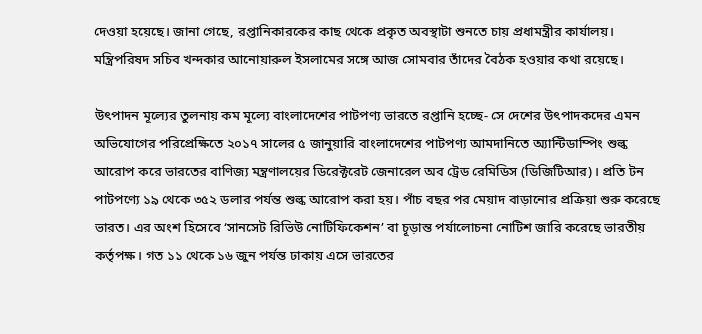দেওয়া হয়েছে। জানা গেছে, রপ্তানিকারকের কাছ থেকে প্রকৃত অবস্থাটা শুনতে চায় প্রধামন্ত্রীর কার্যালয়। মন্ত্রিপরিষদ সচিব খন্দকার আনোয়ারুল ইসলামের সঙ্গে আজ সোমবার তাঁদের বৈঠক হওয়ার কথা রয়েছে।

উৎপাদন মূল্যের তুলনায় কম মূল্যে বাংলাদেশের পাটপণ্য ভারতে রপ্তানি হচ্ছে- সে দেশের উৎপাদকদের এমন অভিযোগের পরিপ্রেক্ষিতে ২০১৭ সালের ৫ জানুয়ারি বাংলাদেশের পাটপণ্য আমদানিতে অ্যান্টিডাম্পিং শুল্ক আরোপ করে ভারতের বাণিজ্য মন্ত্রণালয়ের ডিরেক্টরেট জেনারেল অব ট্রেড রেমিডিস (ডিজিটিআর)। প্রতি টন পাটপণ্যে ১৯ থেকে ৩৫২ ডলার পর্যন্ত শুল্ক আরোপ করা হয়। পাঁচ বছর পর মেয়াদ বাড়ানোর প্রক্রিয়া শুরু করেছে ভারত। এর অংশ হিসেবে ‘সানসেট রিভিউ নোটিফিকেশন’ বা চূড়ান্ত পর্যালোচনা নোটিশ জারি করেছে ভারতীয় কর্তৃপক্ষ। গত ১১ থেকে ১৬ জুন পর্যন্ত ঢাকায় এসে ভারতের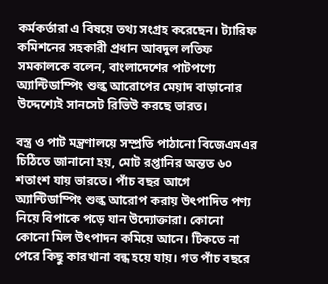কর্মকর্তারা এ বিষয়ে তথ্য সংগ্রহ করেছেন। ট্যারিফ কমিশনের সহকারী প্রধান আবদুল লতিফ সমকালকে বলেন, বাংলাদেশের পাটপণ্যে অ্যান্টিডাম্পিং শুল্ক আরোপের মেয়াদ বাড়ানোর উদ্দেশ্যেই সানসেট রিভিউ করছে ভারত।

বস্ত্র ও পাট মন্ত্রণালয়ে সম্প্রতি পাঠানো বিজেএমএর চিঠিতে জানানো হয়, মোট রপ্তানির অন্তত ৬০ শতাংশ যায় ভারতে। পাঁচ বছর আগে অ্যান্টিডাম্পিং শুল্ক আরোপ করায় উৎপাদিত পণ্য নিয়ে বিপাকে পড়ে যান উদ্যোক্তারা। কোনো কোনো মিল উৎপাদন কমিয়ে আনে। টিকতে না পেরে কিছু কারখানা বন্ধ হয়ে যায়। গত পাঁচ বছরে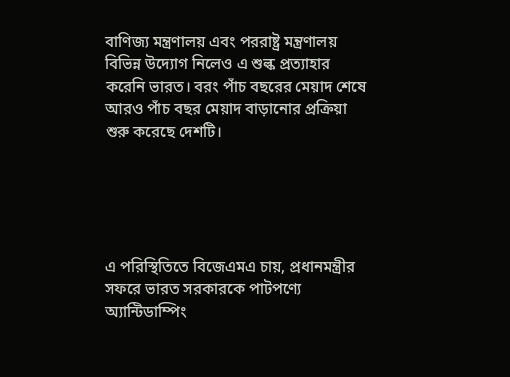বাণিজ্য মন্ত্রণালয় এবং পররাষ্ট্র মন্ত্রণালয় বিভিন্ন উদ্যোগ নিলেও এ শুল্ক প্রত্যাহার করেনি ভারত। বরং পাঁচ বছরের মেয়াদ শেষে আরও পাঁচ বছর মেয়াদ বাড়ানোর প্রক্রিয়া শুরু করেছে দেশটি।





এ পরিস্থিতিতে বিজেএমএ চায়, প্রধানমন্ত্রীর সফরে ভারত সরকারকে পাটপণ্যে অ্যান্টিডাম্পিং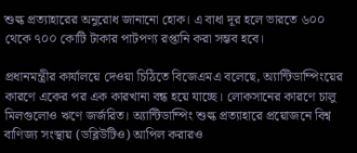শুল্ক প্রত্যাহারের অনুরোধ জানানো হোক। এ বাধা দূর হলে ভারতে ৬০০ থেকে ৭০০ কোটি টাকার পাটপণ্য রপ্তানি করা সম্ভব হবে।

প্রধানমন্ত্রীর কার্যালয়ে দেওয়া চিঠিতে বিজেএমএ বলেছে, অ্যান্টিডাম্পিংয়ের কারণে একের পর এক কারখানা বন্ধ হয়ে যাচ্ছে। লোকসানের কারণে চালু মিলগুলোও ঋণে জর্জরিত। অ্যান্টিডাম্পিং শুল্ক প্রত্যাহারে প্রয়োজনে বিশ্ব বাণিজ্য সংস্থায় (ডব্লিউটিও) আপিল করারও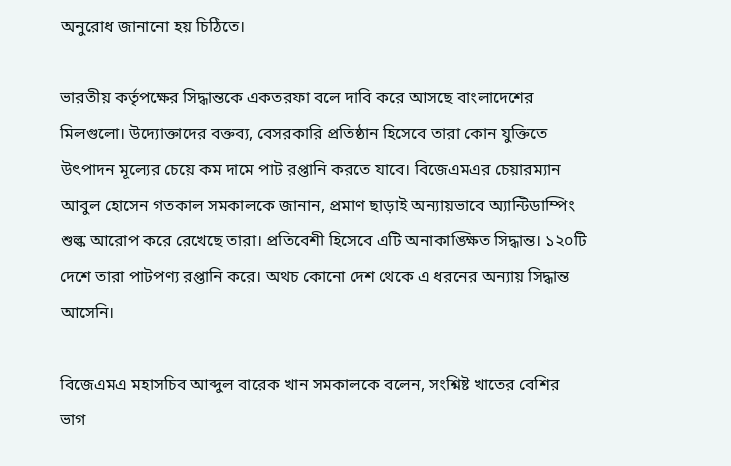অনুরোধ জানানো হয় চিঠিতে।

ভারতীয় কর্তৃপক্ষের সিদ্ধান্তকে একতরফা বলে দাবি করে আসছে বাংলাদেশের মিলগুলো। উদ্যোক্তাদের বক্তব্য, বেসরকারি প্রতিষ্ঠান হিসেবে তারা কোন যুক্তিতে উৎপাদন মূল্যের চেয়ে কম দামে পাট রপ্তানি করতে যাবে। বিজেএমএর চেয়ারম্যান আবুল হোসেন গতকাল সমকালকে জানান, প্রমাণ ছাড়াই অন্যায়ভাবে অ্যান্টিডাম্পিং শুল্ক আরোপ করে রেখেছে তারা। প্রতিবেশী হিসেবে এটি অনাকাঙ্ক্ষিত সিদ্ধান্ত। ১২০টি দেশে তারা পাটপণ্য রপ্তানি করে। অথচ কোনো দেশ থেকে এ ধরনের অন্যায় সিদ্ধান্ত আসেনি।

বিজেএমএ মহাসচিব আব্দুল বারেক খান সমকালকে বলেন, সংশ্নিষ্ট খাতের বেশির ভাগ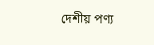দেশীয় পণ্য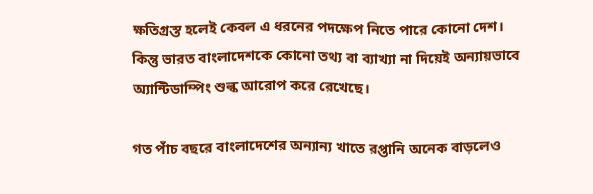ক্ষতিগ্রস্ত হলেই কেবল এ ধরনের পদক্ষেপ নিতে পারে কোনো দেশ। কিন্তু ভারত বাংলাদেশকে কোনো তথ্য বা ব্যাখ্যা না দিয়েই অন্যায়ভাবে অ্যান্টিডাম্পিং শুল্ক আরোপ করে রেখেছে।

গত পাঁচ বছরে বাংলাদেশের অন্যান্য খাতে রপ্তানি অনেক বাড়লেও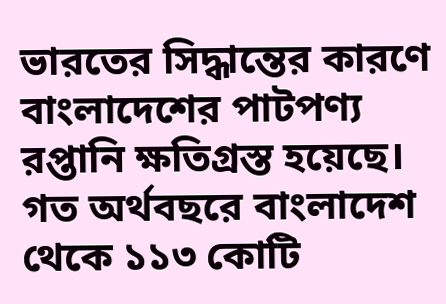ভারতের সিদ্ধান্তের কারণে বাংলাদেশের পাটপণ্য রপ্তানি ক্ষতিগ্রস্ত হয়েছে। গত অর্থবছরে বাংলাদেশ থেকে ১১৩ কোটি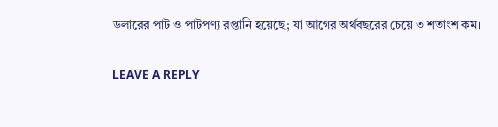ডলারের পাট ও পাটপণ্য রপ্তানি হয়েছে; যা আগের অর্থবছরের চেয়ে ৩ শতাংশ কম।

LEAVE A REPLY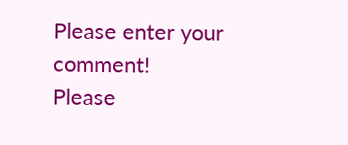Please enter your comment!
Please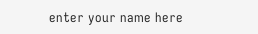enter your name here